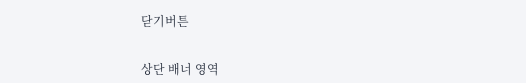닫기버튼


상단 배너 영역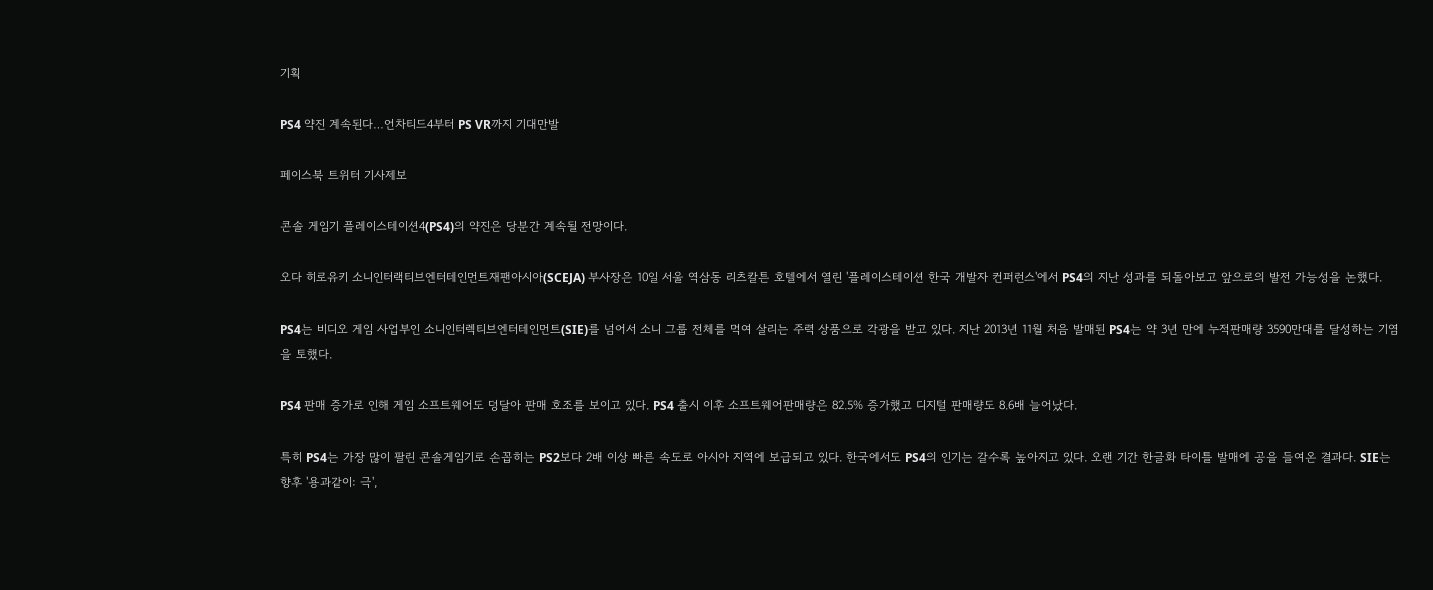기획

PS4 약진 계속된다…언차티드4부터 PS VR까지 기대만발

페이스북 트위터 기사제보

콘솔 게임기 플레이스테이션4(PS4)의 약진은 당분간 계속될 전망이다.

오다 히로유키 소니인터랙티브엔터테인먼트재팬아시아(SCEJA) 부사장은 10일 서울 역삼동 리츠칼튼 호텔에서 열린 '플레이스테이션 한국 개발자 컨퍼런스'에서 PS4의 지난 성과를 되돌아보고 앞으로의 발전 가능성을 논했다.

PS4는 비디오 게임 사업부인 소니인터렉티브엔터테인먼트(SIE)를 넘어서 소니 그룹 전체를 먹여 살리는 주력 상품으로 각광을 받고 있다. 지난 2013년 11월 처음 발매된 PS4는 약 3년 만에 누적판매량 3590만대를 달성하는 기염을 토했다.

PS4 판매 증가로 인해 게임 소프트웨어도 덩달아 판매 호조를 보이고 있다. PS4 출시 이후 소프트웨어판매량은 82.5% 증가했고 디지털 판매량도 8.6배 늘어났다.

특히 PS4는 가장 많이 팔린 콘솔게임기로 손꼽히는 PS2보다 2배 이상 빠른 속도로 아시아 지역에 보급되고 있다. 한국에서도 PS4의 인기는 갈수록 높아지고 있다. 오랜 기간 한글화 타이틀 발매에 공을 들여온 결과다. SIE는 향후 '용과같이: 극',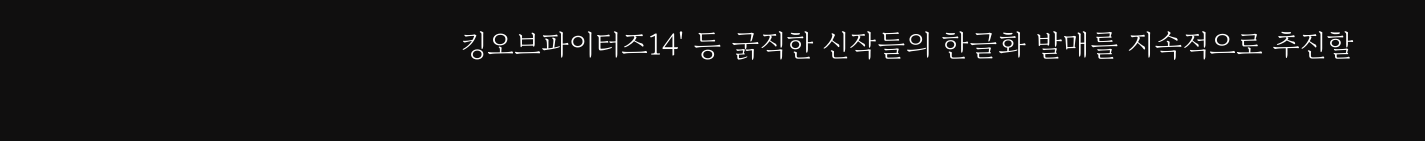킹오브파이터즈14' 등 굵직한 신작들의 한글화 발매를 지속적으로 추진할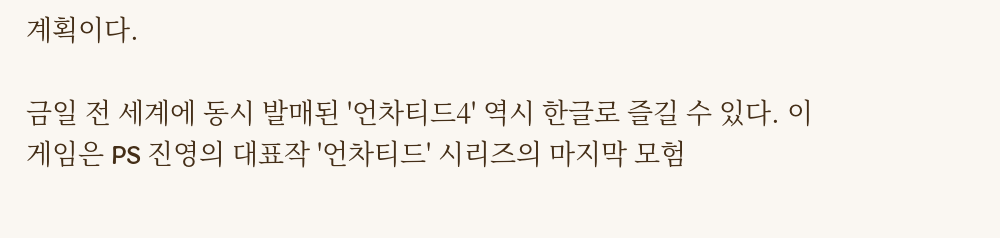계획이다.

금일 전 세계에 동시 발매된 '언차티드4' 역시 한글로 즐길 수 있다. 이 게임은 PS 진영의 대표작 '언차티드' 시리즈의 마지막 모험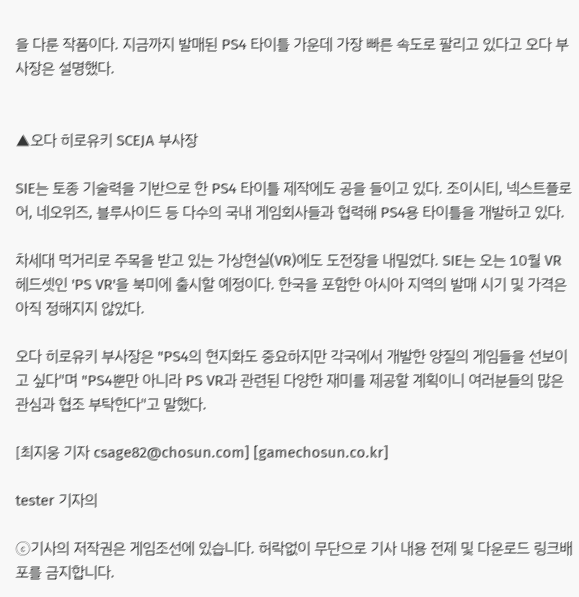을 다룬 작품이다. 지금까지 발매된 PS4 타이틀 가운데 가장 빠른 속도로 팔리고 있다고 오다 부사장은 설명했다.


▲오다 히로유키 SCEJA 부사장

SIE는 토종 기술력을 기반으로 한 PS4 타이틀 제작에도 공을 들이고 있다. 조이시티, 넥스트플로어, 네오위즈, 블루사이드 등 다수의 국내 게임회사들과 협력해 PS4용 타이틀을 개발하고 있다.

차세대 먹거리로 주목을 받고 있는 가상현실(VR)에도 도전장을 내밀었다. SIE는 오는 10월 VR 헤드셋인 'PS VR'을 북미에 출시할 예정이다. 한국을 포함한 아시아 지역의 발매 시기 및 가격은 아직 정해지지 않았다.

오다 히로유키 부사장은 "PS4의 현지화도 중요하지만 각국에서 개발한 양질의 게임들을 선보이고 싶다"며 "PS4뿐만 아니라 PS VR과 관련된 다양한 재미를 제공할 계획이니 여러분들의 많은 관심과 협조 부탁한다"고 말했다.

[최지웅 기자 csage82@chosun.com] [gamechosun.co.kr]

tester 기자의

ⓒ기사의 저작권은 게임조선에 있습니다. 허락없이 무단으로 기사 내용 전제 및 다운로드 링크배포를 금지합니다.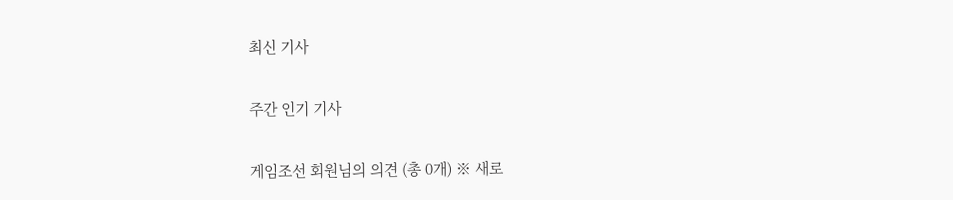최신 기사

주간 인기 기사

게임조선 회원님의 의견 (총 0개) ※ 새로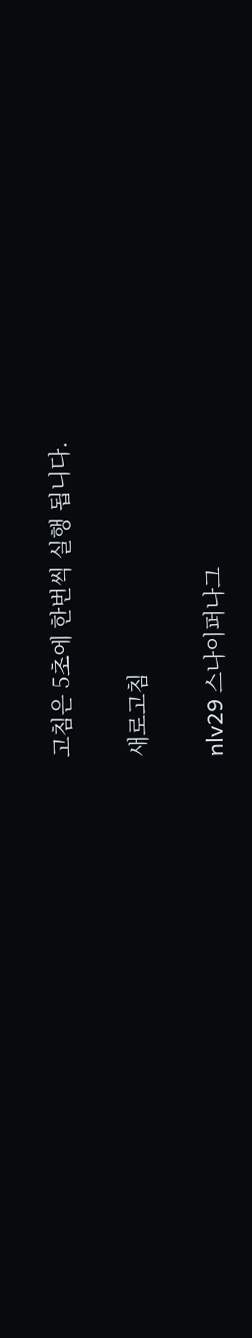고침은 5초에 한번씩 실행 됩니다.

새로고침

nlv29 스나이퍼나그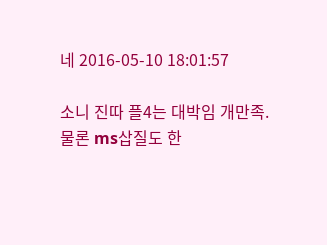네 2016-05-10 18:01:57

소니 진따 플4는 대박임 개만족. 물론 ms삽질도 한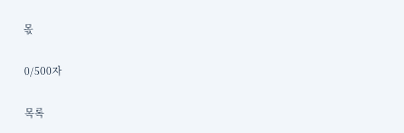몫

0/500자

목록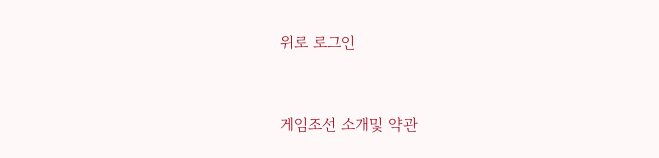위로 로그인


게임조선 소개및 약관